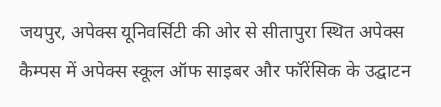जयपुर, अपेक्स यूनिवर्सिटी की ओर से सीतापुरा स्थित अपेक्स कैम्पस में अपेक्स स्कूल ऑफ साइबर और फॉरेंसिक के उद्घाटन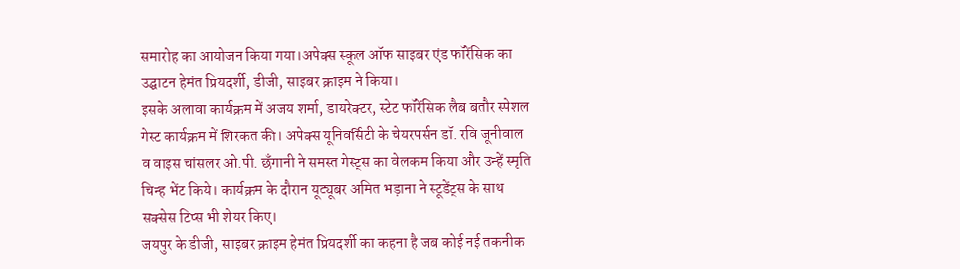समारोह का आयोजन किया गया।अपेक्स स्कूल ऑफ साइबर एंड फॉरेंसिक का उद्घाटन हेमंत प्रियदर्शी, डीजी, साइबर क्राइम ने किया।
इसके अलावा कार्यक्रम में अजय शर्मा, डायरेक्टर, स्टेट फॉरेंसिक लैब बतौर स्पेशल गेस्ट कार्यक्रम में शिरकत की। अपेक्स यूनिवर्सिटी के चेयरपर्सन डॉ. रवि जूनीवाल व वाइस चांसलर ओ.पी. छँगानी ने समस्त गेस्ट्स का वेलकम किया और उन्हें स्मृति चिन्ह भेंट किये। कार्यक्रम के दौरान यूट्यूबर अमित भड़ाना ने स्टूडेंट्स के साथ सक्सेस टिप्स भी शेयर किए।
जयपुर के डीजी, साइबर क्राइम हेमंत प्रियदर्शी का कहना है जब कोई नई तकनीक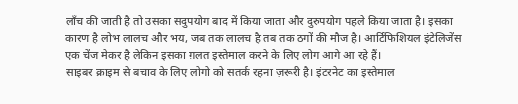लॉंच की जाती है तो उसका सदुपयोग बाद में किया जाता और दुरुपयोग पहले किया जाता है। इसका कारण है लोभ लालच और भय, जब तक लालच है तब तक ठगों की मौज है। आर्टिफिशियल इंटेलिजेंस एक चेंज मेकर है लेकिन इसका ग़लत इस्तेमाल करने के लिए लोग आगे आ रहे हैं।
साइबर क्राइम से बचाव के लिए लोगो को सतर्क रहना ज़रूरी है। इंटरनेट का इस्तेमाल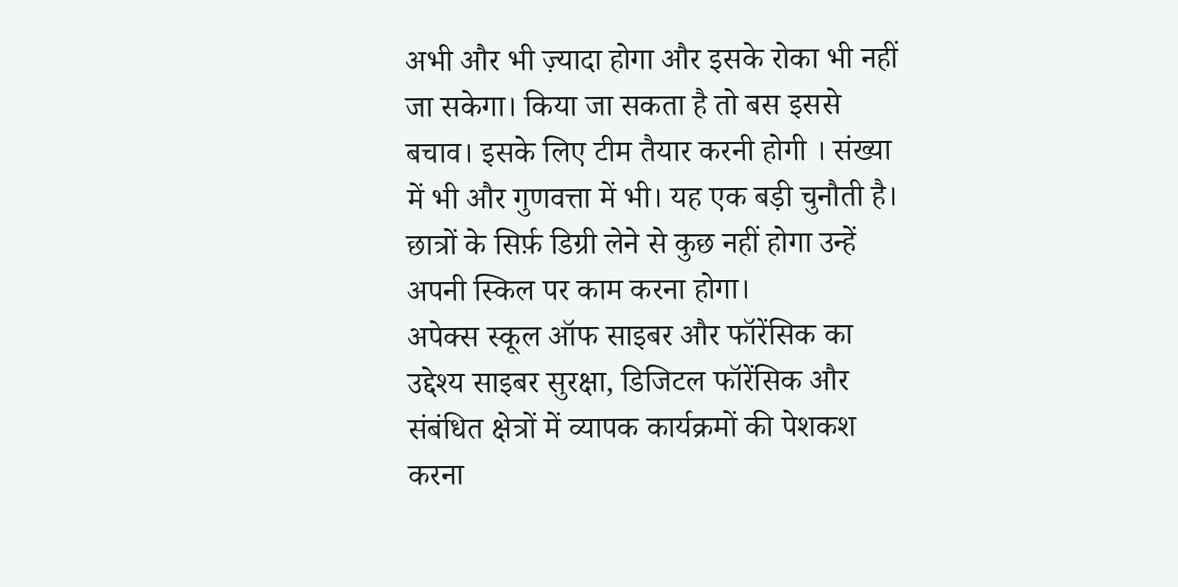अभी और भी ज़्यादा होगा और इसके रोका भी नहीं जा सकेगा। किया जा सकता है तो बस इससे बचाव। इसके लिए टीम तैयार करनी होगी । संख्या में भी और गुणवत्ता में भी। यह एक बड़ी चुनौती है। छात्रों के सिर्फ़ डिग्री लेने से कुछ नहीं होगा उन्हें अपनी स्किल पर काम करना होगा।
अपेक्स स्कूल ऑफ साइबर और फॉरेंसिक का उद्देश्य साइबर सुरक्षा, डिजिटल फॉरेंसिक और संबंधित क्षेत्रों में व्यापक कार्यक्रमों की पेशकश करना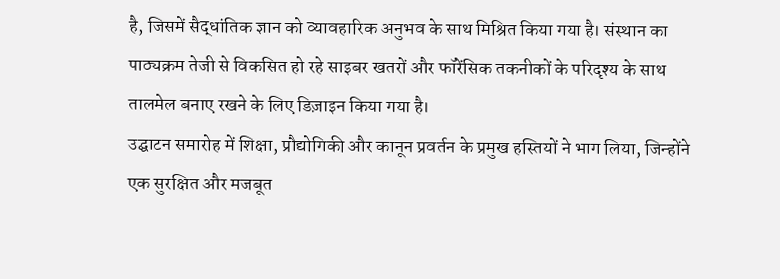है, जिसमें सैद्धांतिक ज्ञान को व्यावहारिक अनुभव के साथ मिश्रित किया गया है। संस्थान का पाठ्यक्रम तेजी से विकसित हो रहे साइबर खतरों और फॉरेंसिक तकनीकों के परिदृश्य के साथ तालमेल बनाए रखने के लिए डिज़ाइन किया गया है।
उद्घाटन समारोह में शिक्षा, प्रौद्योगिकी और कानून प्रवर्तन के प्रमुख हस्तियों ने भाग लिया, जिन्होंने एक सुरक्षित और मजबूत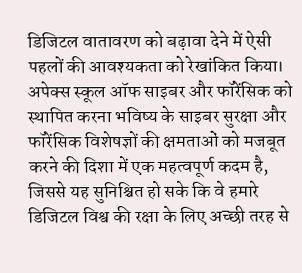डिजिटल वातावरण को बढ़ावा देने में ऐसी पहलों की आवश्यकता को रेखांकित किया। अपेक्स स्कूल ऑफ साइबर और फॉरेंसिक को स्थापित करना भविष्य के साइबर सुरक्षा और फॉरेंसिक विशेषज्ञों की क्षमताओं को मजबूत करने की दिशा में एक महत्वपूर्ण कदम है, जिससे यह सुनिश्चित हो सके कि वे हमारे डिजिटल विश्व की रक्षा के लिए अच्छी तरह से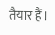तैयार हैं।